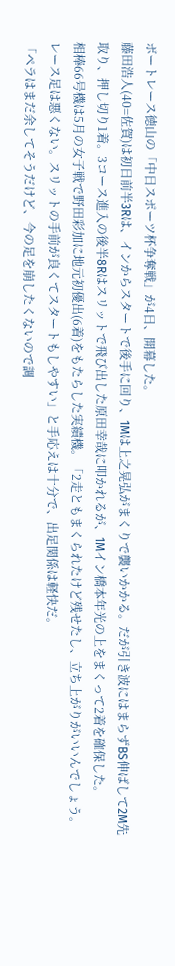ボートレース徳山の「中日スポーツ杯争奪戦」が4日、開幕した。
藤田浩人(40=佐賀)は初日前半3Rは、インからスタートで後手に回り、1Mは上之晃弘がまくりで襲いかかる。だが引き波にはまらずBS伸ばして2M先取り、押し切り1着。3コース進入の後半8Rはスリットで飛び出した原田幸哉に叩かれるが、1Mイン橋本年光の上をまくって2着を確保した。
相棒66号機は5月の女子戦で野田彩加に地元初優出(6着)をもたらした実績機。「2走ともまくられたけど残せたし、立ち上がりがいいんでしょう。レース足は悪くない。スリットの手前が良くてスタートもしやすい」と手応えは十分で、出足関係は軽快だ。
「ペラはまだ余してそうだけど、今の足を崩したくないので調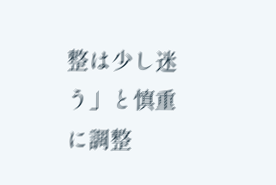整は少し迷う」と慎重に調整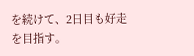を続けて、2日目も好走を目指す。